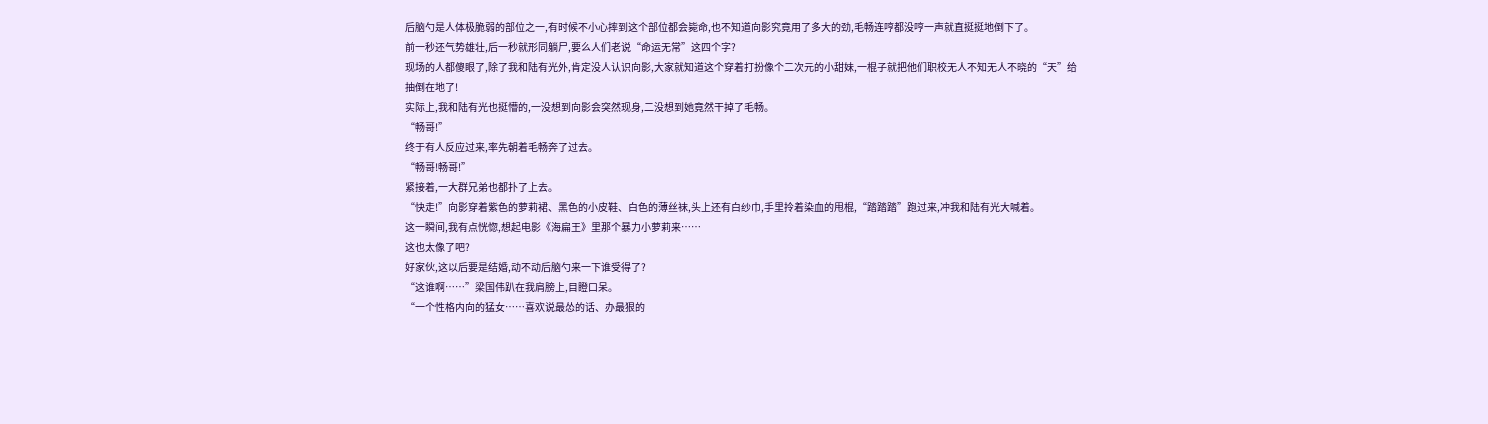后脑勺是人体极脆弱的部位之一,有时候不小心摔到这个部位都会毙命,也不知道向影究竟用了多大的劲,毛畅连哼都没哼一声就直挺挺地倒下了。
前一秒还气势雄壮,后一秒就形同躺尸,要么人们老说“命运无常”这四个字?
现场的人都傻眼了,除了我和陆有光外,肯定没人认识向影,大家就知道这个穿着打扮像个二次元的小甜妹,一棍子就把他们职校无人不知无人不晓的“天”给抽倒在地了!
实际上,我和陆有光也挺懵的,一没想到向影会突然现身,二没想到她竟然干掉了毛畅。
“畅哥!”
终于有人反应过来,率先朝着毛畅奔了过去。
“畅哥!畅哥!”
紧接着,一大群兄弟也都扑了上去。
“快走!”向影穿着紫色的萝莉裙、黑色的小皮鞋、白色的薄丝袜,头上还有白纱巾,手里拎着染血的甩棍,“踏踏踏”跑过来,冲我和陆有光大喊着。
这一瞬间,我有点恍惚,想起电影《海扁王》里那个暴力小萝莉来……
这也太像了吧?
好家伙,这以后要是结婚,动不动后脑勺来一下谁受得了?
“这谁啊……”梁国伟趴在我肩膀上,目瞪口呆。
“一个性格内向的猛女……喜欢说最怂的话、办最狠的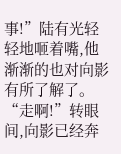事!”陆有光轻轻地咂着嘴,他渐渐的也对向影有所了解了。
“走啊!”转眼间,向影已经奔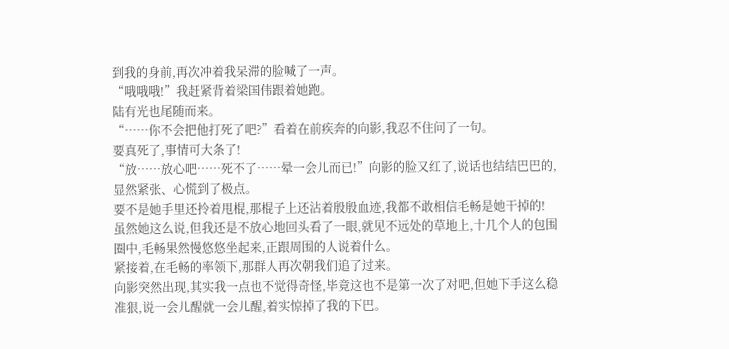到我的身前,再次冲着我呆滞的脸喊了一声。
“哦哦哦!”我赶紧背着梁国伟跟着她跑。
陆有光也尾随而来。
“……你不会把他打死了吧?”看着在前疾奔的向影,我忍不住问了一句。
要真死了,事情可大条了!
“放……放心吧……死不了……晕一会儿而已!”向影的脸又红了,说话也结结巴巴的,显然紧张、心慌到了极点。
要不是她手里还拎着甩棍,那棍子上还沾着殷殷血迹,我都不敢相信毛畅是她干掉的!
虽然她这么说,但我还是不放心地回头看了一眼,就见不远处的草地上,十几个人的包围圈中,毛畅果然慢悠悠坐起来,正跟周围的人说着什么。
紧接着,在毛畅的率领下,那群人再次朝我们追了过来。
向影突然出现,其实我一点也不觉得奇怪,毕竟这也不是第一次了对吧,但她下手这么稳准狠,说一会儿醒就一会儿醒,着实惊掉了我的下巴。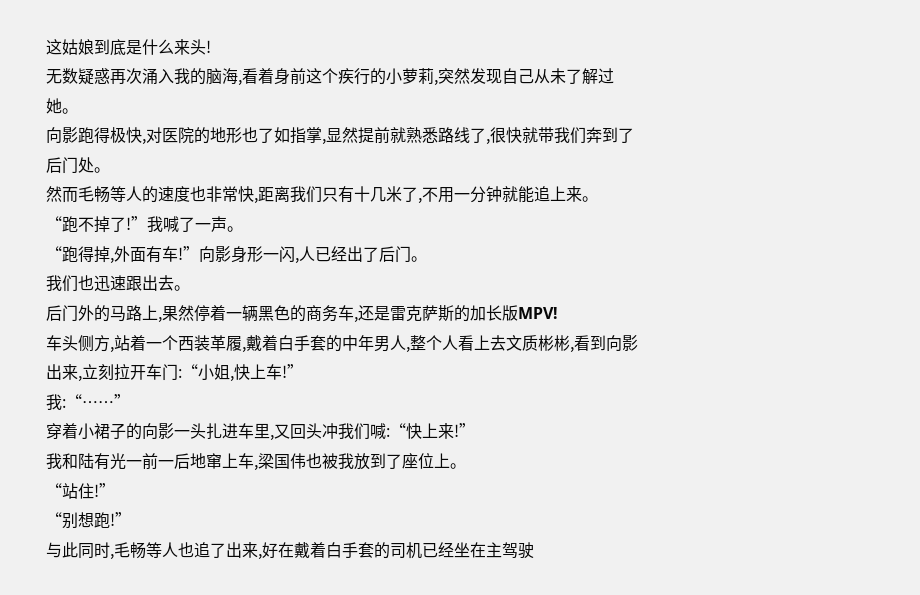这姑娘到底是什么来头!
无数疑惑再次涌入我的脑海,看着身前这个疾行的小萝莉,突然发现自己从未了解过她。
向影跑得极快,对医院的地形也了如指掌,显然提前就熟悉路线了,很快就带我们奔到了后门处。
然而毛畅等人的速度也非常快,距离我们只有十几米了,不用一分钟就能追上来。
“跑不掉了!”我喊了一声。
“跑得掉,外面有车!”向影身形一闪,人已经出了后门。
我们也迅速跟出去。
后门外的马路上,果然停着一辆黑色的商务车,还是雷克萨斯的加长版MPV!
车头侧方,站着一个西装革履,戴着白手套的中年男人,整个人看上去文质彬彬,看到向影出来,立刻拉开车门:“小姐,快上车!”
我:“……”
穿着小裙子的向影一头扎进车里,又回头冲我们喊:“快上来!”
我和陆有光一前一后地窜上车,梁国伟也被我放到了座位上。
“站住!”
“别想跑!”
与此同时,毛畅等人也追了出来,好在戴着白手套的司机已经坐在主驾驶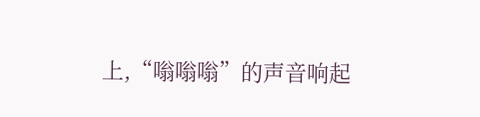上,“嗡嗡嗡”的声音响起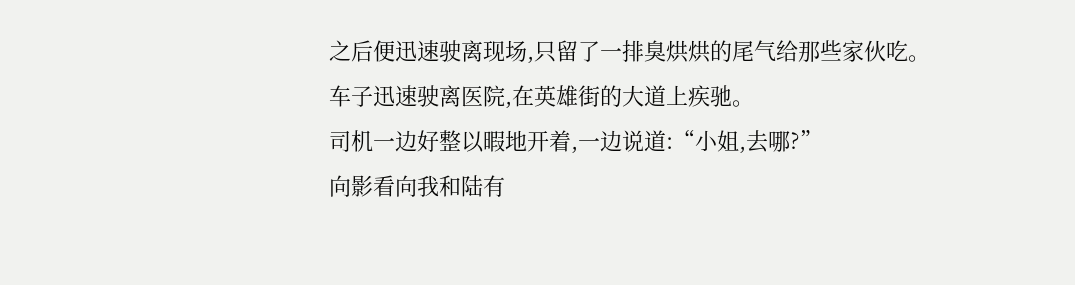之后便迅速驶离现场,只留了一排臭烘烘的尾气给那些家伙吃。
车子迅速驶离医院,在英雄街的大道上疾驰。
司机一边好整以暇地开着,一边说道:“小姐,去哪?”
向影看向我和陆有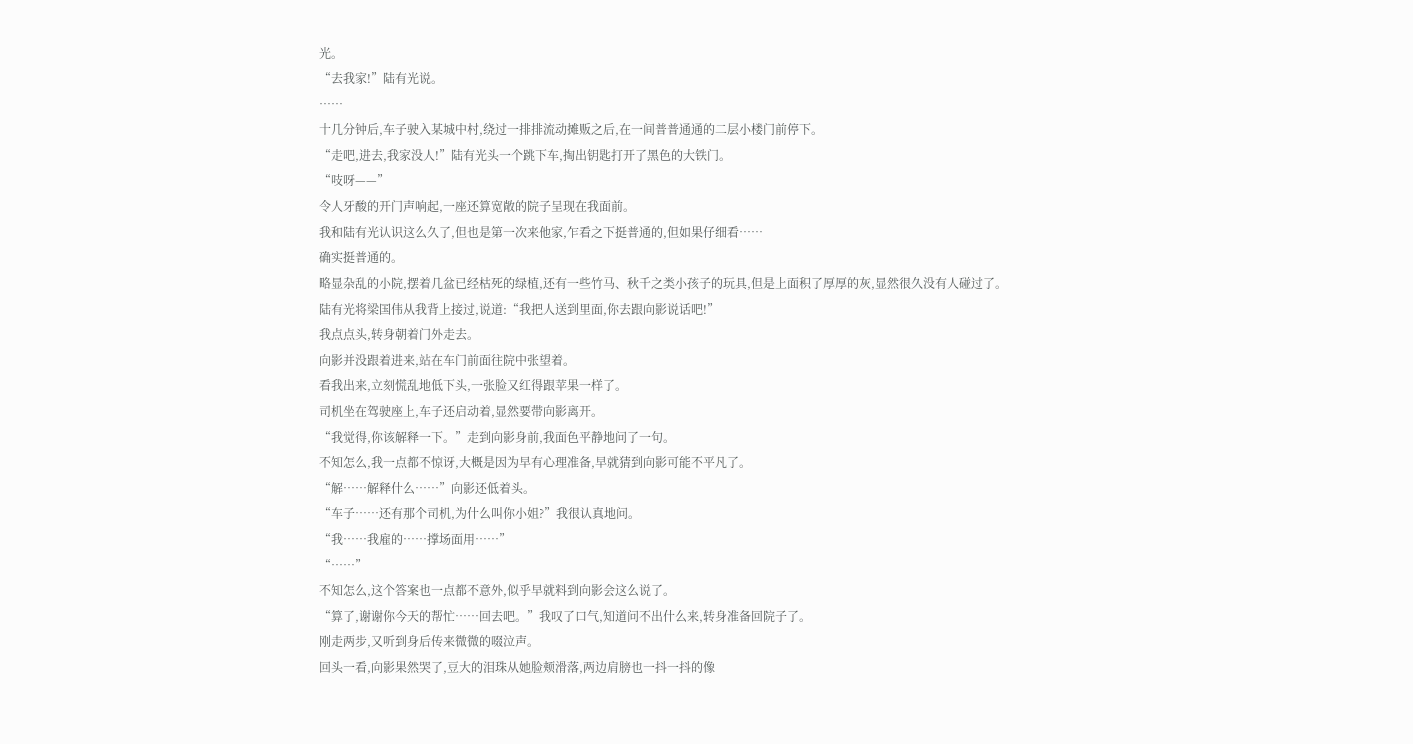光。
“去我家!”陆有光说。
……
十几分钟后,车子驶入某城中村,绕过一排排流动摊贩之后,在一间普普通通的二层小楼门前停下。
“走吧,进去,我家没人!”陆有光头一个跳下车,掏出钥匙打开了黑色的大铁门。
“吱呀——”
令人牙酸的开门声响起,一座还算宽敞的院子呈现在我面前。
我和陆有光认识这么久了,但也是第一次来他家,乍看之下挺普通的,但如果仔细看……
确实挺普通的。
略显杂乱的小院,摆着几盆已经枯死的绿植,还有一些竹马、秋千之类小孩子的玩具,但是上面积了厚厚的灰,显然很久没有人碰过了。
陆有光将梁国伟从我背上接过,说道:“我把人送到里面,你去跟向影说话吧!”
我点点头,转身朝着门外走去。
向影并没跟着进来,站在车门前面往院中张望着。
看我出来,立刻慌乱地低下头,一张脸又红得跟苹果一样了。
司机坐在驾驶座上,车子还启动着,显然要带向影离开。
“我觉得,你该解释一下。”走到向影身前,我面色平静地问了一句。
不知怎么,我一点都不惊讶,大概是因为早有心理准备,早就猜到向影可能不平凡了。
“解……解释什么……”向影还低着头。
“车子……还有那个司机,为什么叫你小姐?”我很认真地问。
“我……我雇的……撑场面用……”
“……”
不知怎么,这个答案也一点都不意外,似乎早就料到向影会这么说了。
“算了,谢谢你今天的帮忙……回去吧。”我叹了口气,知道问不出什么来,转身准备回院子了。
刚走两步,又听到身后传来微微的啜泣声。
回头一看,向影果然哭了,豆大的泪珠从她脸颊滑落,两边肩膀也一抖一抖的像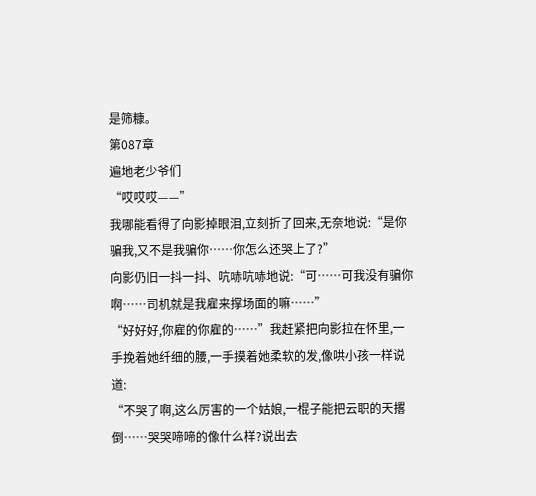是筛糠。
第087章
遍地老少爷们
“哎哎哎——”
我哪能看得了向影掉眼泪,立刻折了回来,无奈地说:“是你骗我,又不是我骗你……你怎么还哭上了?”
向影仍旧一抖一抖、吭哧吭哧地说:“可……可我没有骗你啊……司机就是我雇来撑场面的嘛……”
“好好好,你雇的你雇的……”我赶紧把向影拉在怀里,一手挽着她纤细的腰,一手摸着她柔软的发,像哄小孩一样说道:
“不哭了啊,这么厉害的一个姑娘,一棍子能把云职的天撂倒……哭哭啼啼的像什么样?说出去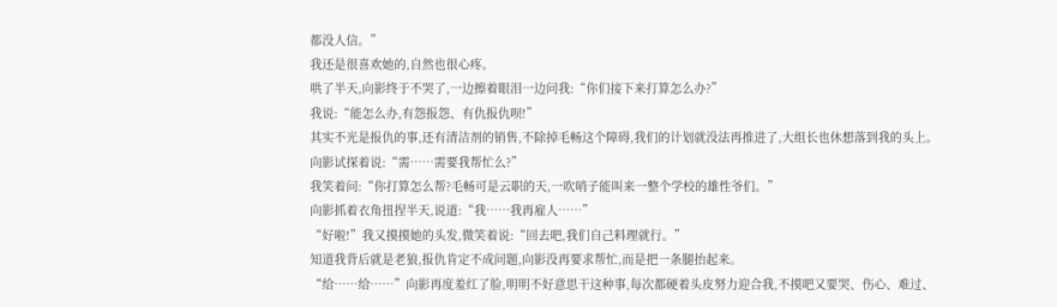都没人信。”
我还是很喜欢她的,自然也很心疼。
哄了半天,向影终于不哭了,一边擦着眼泪一边问我:“你们接下来打算怎么办?”
我说:“能怎么办,有怨报怨、有仇报仇呗!”
其实不光是报仇的事,还有清洁剂的销售,不除掉毛畅这个障碍,我们的计划就没法再推进了,大组长也休想落到我的头上。
向影试探着说:“需……需要我帮忙么?”
我笑着问:“你打算怎么帮?毛畅可是云职的天,一吹哨子能叫来一整个学校的雄性爷们。”
向影抓着衣角扭捏半天,说道:“我……我再雇人……”
“好啦!”我又摸摸她的头发,微笑着说:“回去吧,我们自己料理就行。”
知道我背后就是老狼,报仇肯定不成问题,向影没再要求帮忙,而是把一条腿抬起来。
“给……给……”向影再度羞红了脸,明明不好意思干这种事,每次都硬着头皮努力迎合我,不摸吧又要哭、伤心、难过、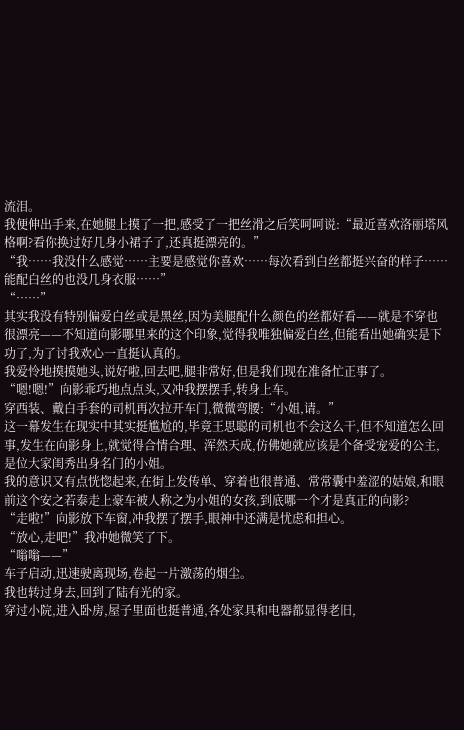流泪。
我便伸出手来,在她腿上摸了一把,感受了一把丝滑之后笑呵呵说:“最近喜欢洛丽塔风格啊?看你换过好几身小裙子了,还真挺漂亮的。”
“我……我没什么感觉……主要是感觉你喜欢……每次看到白丝都挺兴奋的样子……能配白丝的也没几身衣服……”
“……”
其实我没有特别偏爱白丝或是黑丝,因为美腿配什么颜色的丝都好看——就是不穿也很漂亮——不知道向影哪里来的这个印象,觉得我唯独偏爱白丝,但能看出她确实是下功了,为了讨我欢心一直挺认真的。
我爱怜地摸摸她头,说好啦,回去吧,腿非常好,但是我们现在准备忙正事了。
“嗯!嗯!”向影乖巧地点点头,又冲我摆摆手,转身上车。
穿西装、戴白手套的司机再次拉开车门,微微弯腰:“小姐,请。”
这一幕发生在现实中其实挺尴尬的,毕竟王思聪的司机也不会这么干,但不知道怎么回事,发生在向影身上,就觉得合情合理、浑然天成,仿佛她就应该是个备受宠爱的公主,是位大家闺秀出身名门的小姐。
我的意识又有点恍惚起来,在街上发传单、穿着也很普通、常常囊中羞涩的姑娘,和眼前这个安之若泰走上豪车被人称之为小姐的女孩,到底哪一个才是真正的向影?
“走啦!”向影放下车窗,冲我摆了摆手,眼神中还满是忧虑和担心。
“放心,走吧!”我冲她微笑了下。
“嗡嗡——”
车子启动,迅速驶离现场,卷起一片激荡的烟尘。
我也转过身去,回到了陆有光的家。
穿过小院,进入卧房,屋子里面也挺普通,各处家具和电器都显得老旧,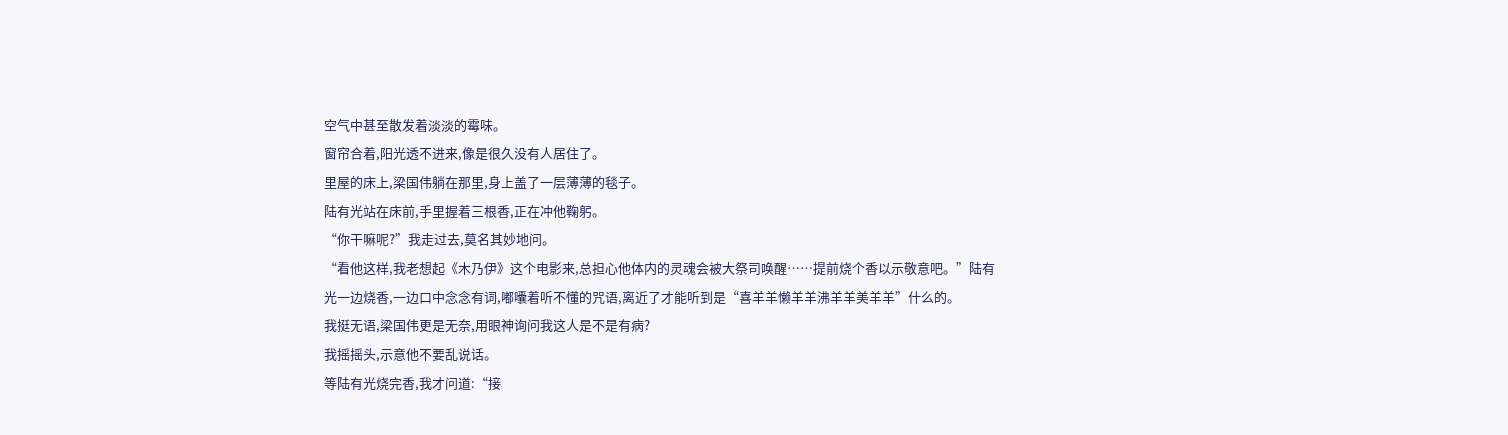空气中甚至散发着淡淡的霉味。
窗帘合着,阳光透不进来,像是很久没有人居住了。
里屋的床上,梁国伟躺在那里,身上盖了一层薄薄的毯子。
陆有光站在床前,手里握着三根香,正在冲他鞠躬。
“你干嘛呢?”我走过去,莫名其妙地问。
“看他这样,我老想起《木乃伊》这个电影来,总担心他体内的灵魂会被大祭司唤醒……提前烧个香以示敬意吧。”陆有光一边烧香,一边口中念念有词,嘟囔着听不懂的咒语,离近了才能听到是“喜羊羊懒羊羊沸羊羊美羊羊”什么的。
我挺无语,梁国伟更是无奈,用眼神询问我这人是不是有病?
我摇摇头,示意他不要乱说话。
等陆有光烧完香,我才问道:“接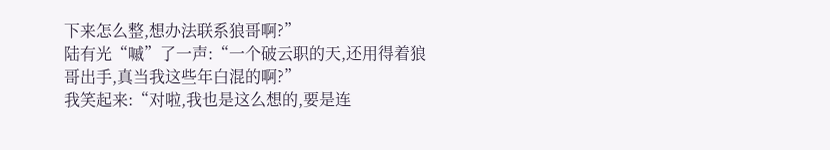下来怎么整,想办法联系狼哥啊?”
陆有光“嘁”了一声:“一个破云职的天,还用得着狼哥出手,真当我这些年白混的啊?”
我笑起来:“对啦,我也是这么想的,要是连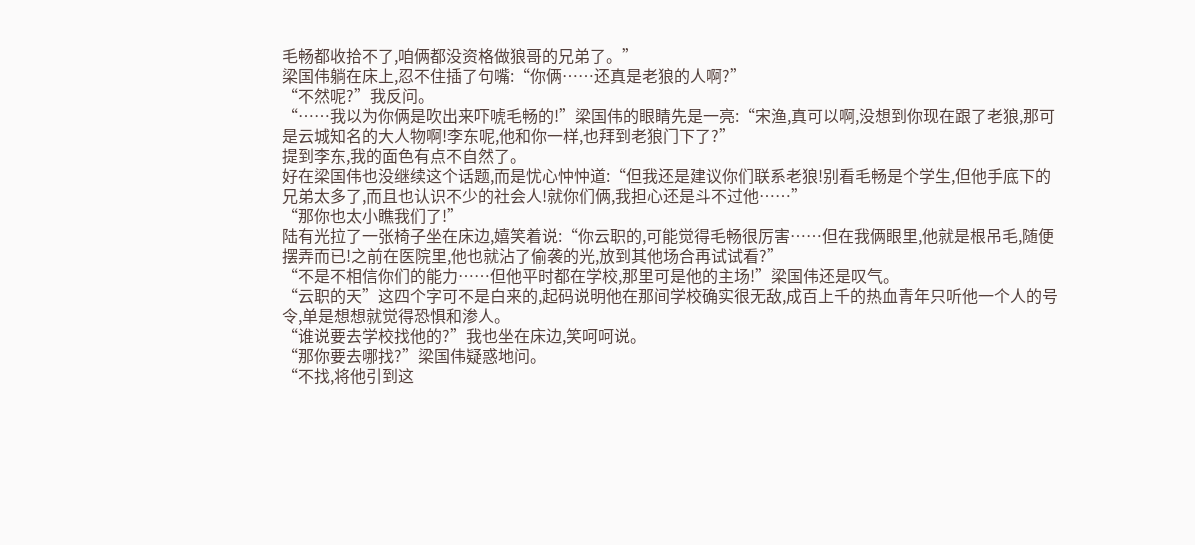毛畅都收拾不了,咱俩都没资格做狼哥的兄弟了。”
梁国伟躺在床上,忍不住插了句嘴:“你俩……还真是老狼的人啊?”
“不然呢?”我反问。
“……我以为你俩是吹出来吓唬毛畅的!”梁国伟的眼睛先是一亮:“宋渔,真可以啊,没想到你现在跟了老狼,那可是云城知名的大人物啊!李东呢,他和你一样,也拜到老狼门下了?”
提到李东,我的面色有点不自然了。
好在梁国伟也没继续这个话题,而是忧心忡忡道:“但我还是建议你们联系老狼!别看毛畅是个学生,但他手底下的兄弟太多了,而且也认识不少的社会人!就你们俩,我担心还是斗不过他……”
“那你也太小瞧我们了!”
陆有光拉了一张椅子坐在床边,嬉笑着说:“你云职的,可能觉得毛畅很厉害……但在我俩眼里,他就是根吊毛,随便摆弄而已!之前在医院里,他也就沾了偷袭的光,放到其他场合再试试看?”
“不是不相信你们的能力……但他平时都在学校,那里可是他的主场!”梁国伟还是叹气。
“云职的天”这四个字可不是白来的,起码说明他在那间学校确实很无敌,成百上千的热血青年只听他一个人的号令,单是想想就觉得恐惧和渗人。
“谁说要去学校找他的?”我也坐在床边,笑呵呵说。
“那你要去哪找?”梁国伟疑惑地问。
“不找,将他引到这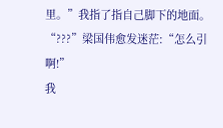里。”我指了指自己脚下的地面。
“???”梁国伟愈发迷茫:“怎么引啊!”
我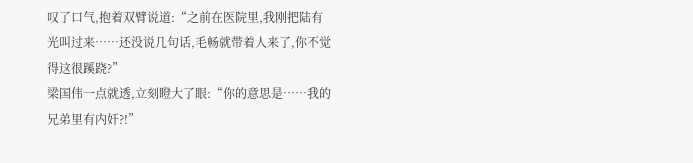叹了口气,抱着双臂说道:“之前在医院里,我刚把陆有光叫过来……还没说几句话,毛畅就带着人来了,你不觉得这很蹊跷?”
梁国伟一点就透,立刻瞪大了眼:“你的意思是……我的兄弟里有内奸?!”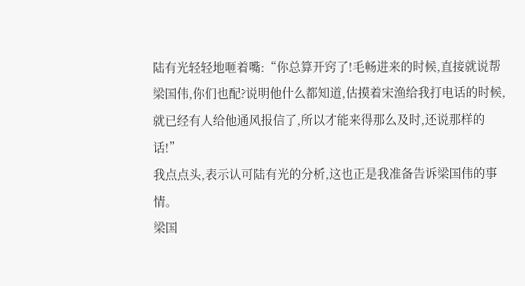陆有光轻轻地咂着嘴:“你总算开窍了!毛畅进来的时候,直接就说帮梁国伟,你们也配?说明他什么都知道,估摸着宋渔给我打电话的时候,就已经有人给他通风报信了,所以才能来得那么及时,还说那样的话!”
我点点头,表示认可陆有光的分析,这也正是我准备告诉梁国伟的事情。
梁国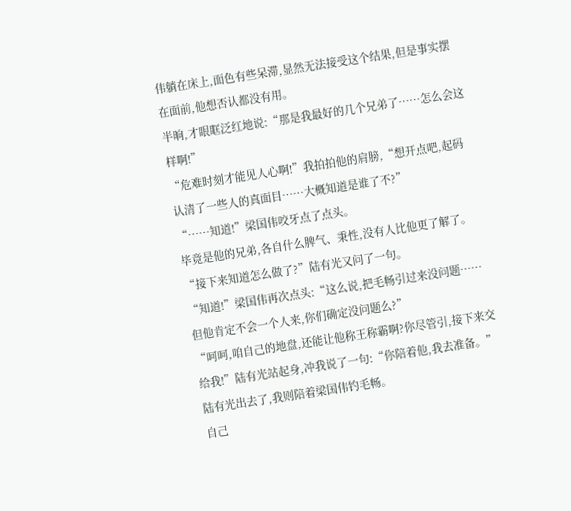伟躺在床上,面色有些呆滞,显然无法接受这个结果,但是事实摆在面前,他想否认都没有用。
半晌,才眼眶泛红地说:“那是我最好的几个兄弟了……怎么会这样啊!”
“危难时刻才能见人心啊!”我拍拍他的肩膀,“想开点吧,起码认清了一些人的真面目……大概知道是谁了不?”
“……知道!”梁国伟咬牙点了点头。
毕竟是他的兄弟,各自什么脾气、秉性,没有人比他更了解了。
“接下来知道怎么做了?”陆有光又问了一句。
“知道!”梁国伟再次点头:“这么说,把毛畅引过来没问题……但他肯定不会一个人来,你们确定没问题么?”
“呵呵,咱自己的地盘,还能让他称王称霸啊?你尽管引,接下来交给我!”陆有光站起身,冲我说了一句:“你陪着他,我去准备。”
陆有光出去了,我则陪着梁国伟钓毛畅。
自己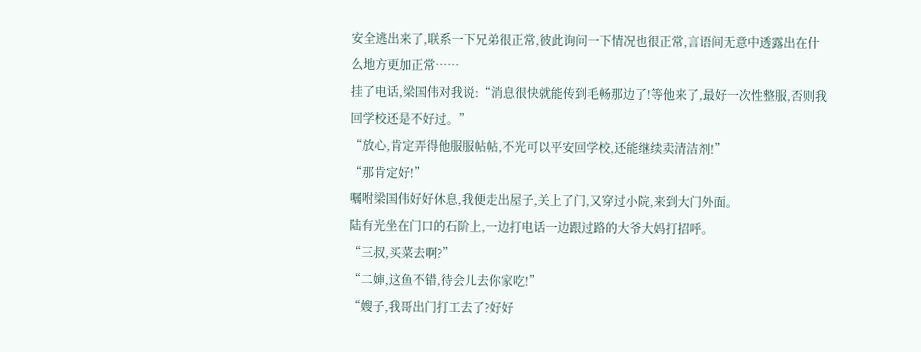安全逃出来了,联系一下兄弟很正常,彼此询问一下情况也很正常,言语间无意中透露出在什么地方更加正常……
挂了电话,梁国伟对我说:“消息很快就能传到毛畅那边了!等他来了,最好一次性整服,否则我回学校还是不好过。”
“放心,肯定弄得他服服帖帖,不光可以平安回学校,还能继续卖清洁剂!”
“那肯定好!”
嘱咐梁国伟好好休息,我便走出屋子,关上了门,又穿过小院,来到大门外面。
陆有光坐在门口的石阶上,一边打电话一边跟过路的大爷大妈打招呼。
“三叔,买菜去啊?”
“二婶,这鱼不错,待会儿去你家吃!”
“嫂子,我哥出门打工去了?好好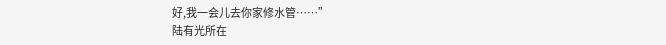好,我一会儿去你家修水管……”
陆有光所在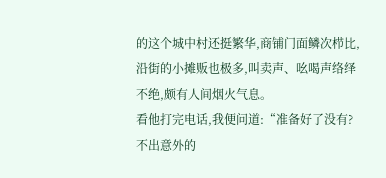的这个城中村还挺繁华,商铺门面鳞次栉比,沿街的小摊贩也极多,叫卖声、吆喝声络绎不绝,颇有人间烟火气息。
看他打完电话,我便问道:“准备好了没有?不出意外的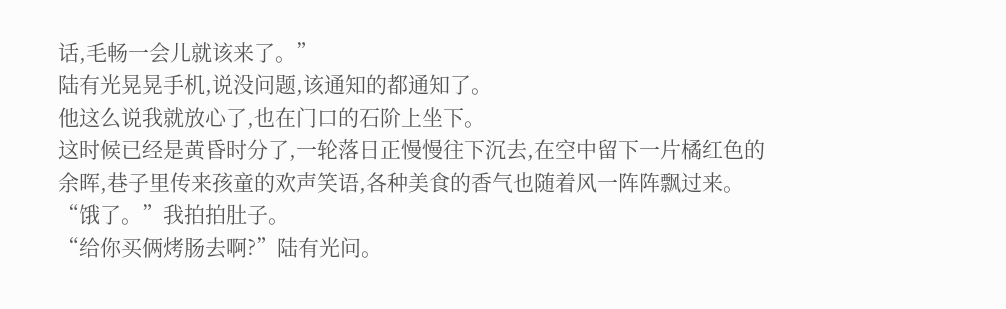话,毛畅一会儿就该来了。”
陆有光晃晃手机,说没问题,该通知的都通知了。
他这么说我就放心了,也在门口的石阶上坐下。
这时候已经是黄昏时分了,一轮落日正慢慢往下沉去,在空中留下一片橘红色的余晖,巷子里传来孩童的欢声笑语,各种美食的香气也随着风一阵阵飘过来。
“饿了。”我拍拍肚子。
“给你买俩烤肠去啊?”陆有光问。